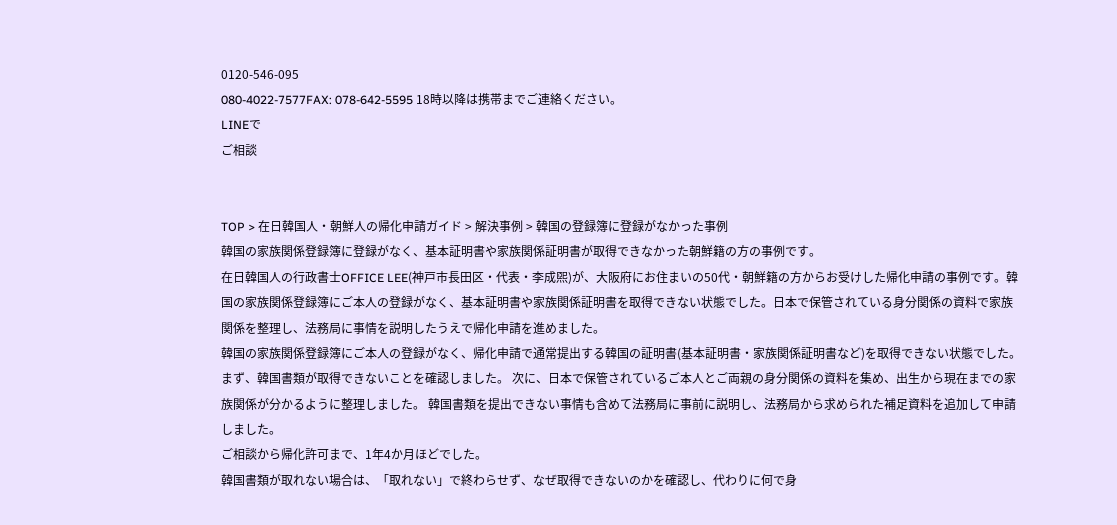0120-546-095
080-4022-7577FAX: 078-642-5595 18時以降は携帯までご連絡ください。
LINEで
ご相談


TOP > 在日韓国人・朝鮮人の帰化申請ガイド > 解決事例 > 韓国の登録簿に登録がなかった事例
韓国の家族関係登録簿に登録がなく、基本証明書や家族関係証明書が取得できなかった朝鮮籍の方の事例です。
在日韓国人の行政書士OFFICE LEE(神戸市長田区・代表・李成煕)が、大阪府にお住まいの50代・朝鮮籍の方からお受けした帰化申請の事例です。韓国の家族関係登録簿にご本人の登録がなく、基本証明書や家族関係証明書を取得できない状態でした。日本で保管されている身分関係の資料で家族関係を整理し、法務局に事情を説明したうえで帰化申請を進めました。
韓国の家族関係登録簿にご本人の登録がなく、帰化申請で通常提出する韓国の証明書(基本証明書・家族関係証明書など)を取得できない状態でした。
まず、韓国書類が取得できないことを確認しました。 次に、日本で保管されているご本人とご両親の身分関係の資料を集め、出生から現在までの家族関係が分かるように整理しました。 韓国書類を提出できない事情も含めて法務局に事前に説明し、法務局から求められた補足資料を追加して申請しました。
ご相談から帰化許可まで、1年4か月ほどでした。
韓国書類が取れない場合は、「取れない」で終わらせず、なぜ取得できないのかを確認し、代わりに何で身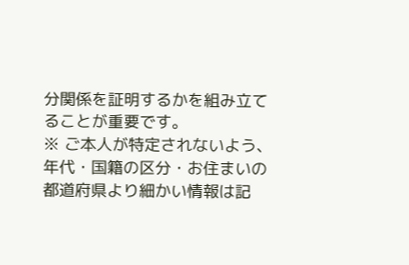分関係を証明するかを組み立てることが重要です。
※ ご本人が特定されないよう、年代・国籍の区分・お住まいの都道府県より細かい情報は記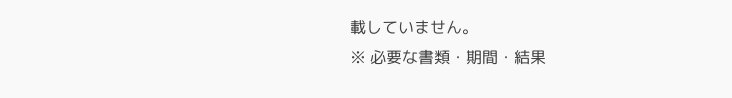載していません。
※ 必要な書類・期間・結果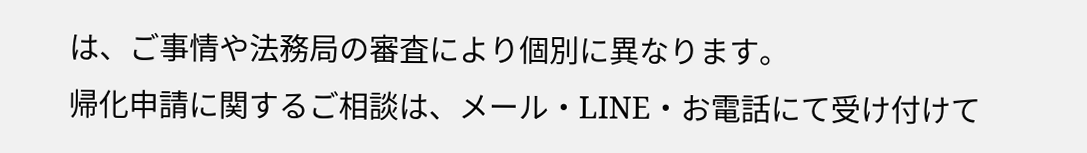は、ご事情や法務局の審査により個別に異なります。
帰化申請に関するご相談は、メール・LINE・お電話にて受け付けて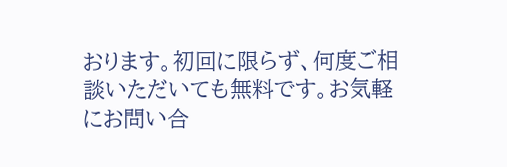おります。初回に限らず、何度ご相談いただいても無料です。お気軽にお問い合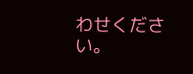わせください。